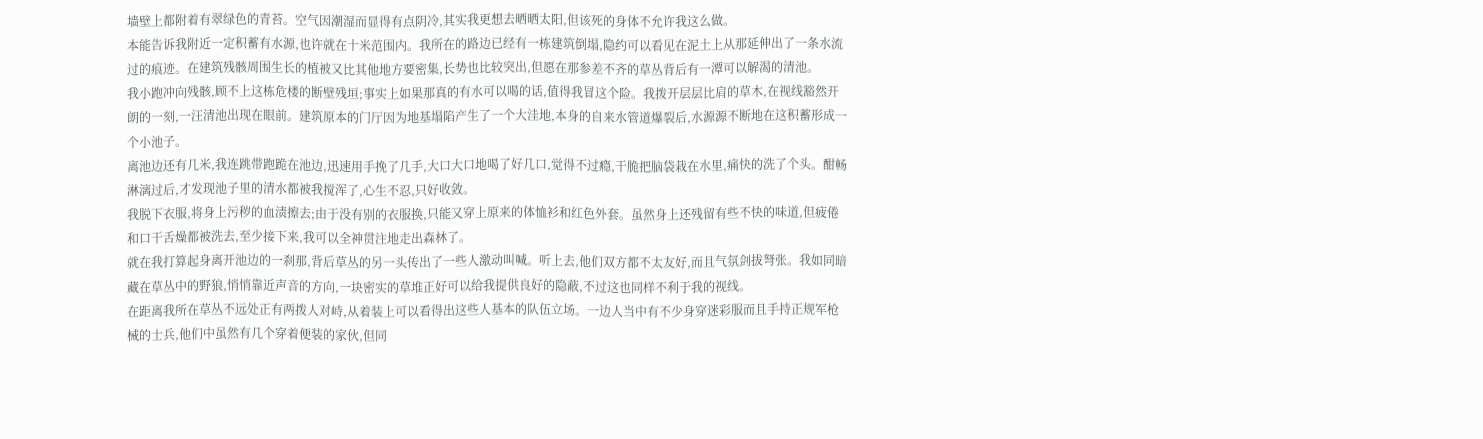墙壁上都附着有翠绿色的青苔。空气因潮湿而显得有点阴冷,其实我更想去晒晒太阳,但该死的身体不允许我这么做。
本能告诉我附近一定积蓄有水源,也许就在十米范围内。我所在的路边已经有一栋建筑倒塌,隐约可以看见在泥土上从那延伸出了一条水流过的痕迹。在建筑残骸周围生长的植被又比其他地方要密集,长势也比较突出,但愿在那参差不齐的草丛背后有一潭可以解渴的清池。
我小跑冲向残骸,顾不上这栋危楼的断壁残垣;事实上如果那真的有水可以喝的话,值得我冒这个险。我拨开层层比肩的草木,在视线豁然开朗的一刻,一汪清池出现在眼前。建筑原本的门厅因为地基塌陷产生了一个大洼地,本身的自来水管道爆裂后,水源源不断地在这积蓄形成一个小池子。
离池边还有几米,我连跳带跑跪在池边,迅速用手挽了几手,大口大口地喝了好几口,觉得不过瘾,干脆把脑袋栽在水里,痛快的洗了个头。酣畅淋漓过后,才发现池子里的清水都被我搅浑了,心生不忍,只好收敛。
我脱下衣服,将身上污秽的血渍擦去;由于没有别的衣服换,只能又穿上原来的体恤衫和红色外套。虽然身上还残留有些不快的味道,但疲倦和口干舌燥都被洗去,至少接下来,我可以全神贯注地走出森林了。
就在我打算起身离开池边的一刹那,背后草丛的另一头传出了一些人激动叫喊。听上去,他们双方都不太友好,而且气氛剑拔弩张。我如同暗藏在草丛中的野狼,悄悄靠近声音的方向,一块密实的草堆正好可以给我提供良好的隐蔽,不过这也同样不利于我的视线。
在距离我所在草丛不远处正有两拨人对峙,从着装上可以看得出这些人基本的队伍立场。一边人当中有不少身穿迷彩服而且手持正规军枪械的士兵,他们中虽然有几个穿着便装的家伙,但同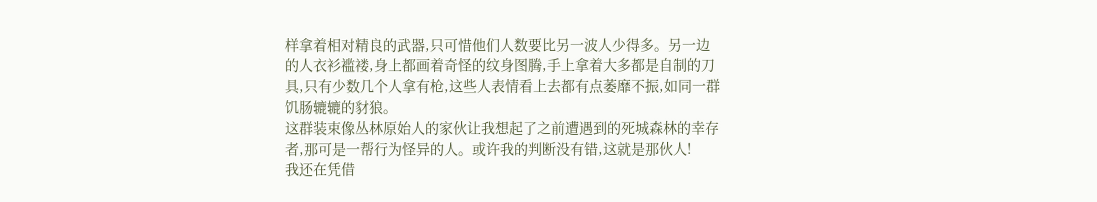样拿着相对精良的武器,只可惜他们人数要比另一波人少得多。另一边的人衣衫褴褛,身上都画着奇怪的纹身图腾,手上拿着大多都是自制的刀具,只有少数几个人拿有枪,这些人表情看上去都有点萎靡不振,如同一群饥肠辘辘的豺狼。
这群装束像丛林原始人的家伙让我想起了之前遭遇到的死城森林的幸存者,那可是一帮行为怪异的人。或许我的判断没有错,这就是那伙人!
我还在凭借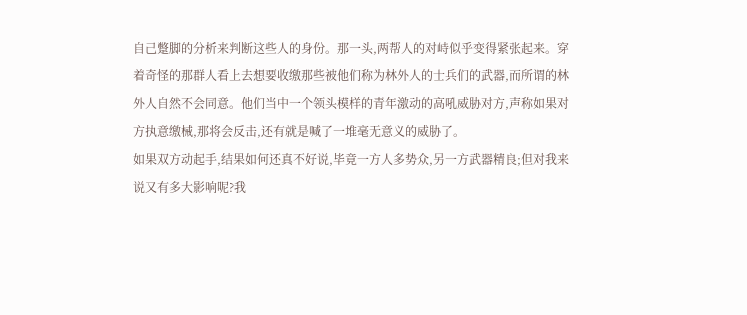自己蹩脚的分析来判断这些人的身份。那一头,两帮人的对峙似乎变得紧张起来。穿着奇怪的那群人看上去想要收缴那些被他们称为林外人的士兵们的武器,而所谓的林外人自然不会同意。他们当中一个领头模样的青年激动的高吼威胁对方,声称如果对方执意缴械,那将会反击,还有就是喊了一堆毫无意义的威胁了。
如果双方动起手,结果如何还真不好说,毕竟一方人多势众,另一方武器精良;但对我来说又有多大影响呢?我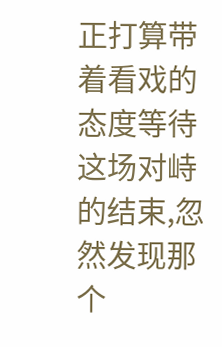正打算带着看戏的态度等待这场对峙的结束,忽然发现那个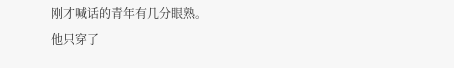刚才喊话的青年有几分眼熟。
他只穿了